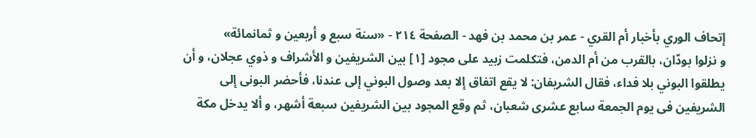إتحاف الوري بأخبار أم القري - عمر بن محمد بن فهد - الصفحة ٢١٤ - «سنة سبع و أربعين و ثمانمائة»
و نزلوا بودّان، بالقرب من أم الدمن، فتكلمت زبيد على مجود [١] بين الشريفين و الأشراف و ذوي عجلان، و أن يطلقوا البوني بلا فداء، فقال الشريفان: لا يقع اتفاق إلا بعد وصول البوني إلى عندنا، فأحضر البونى إلى الشريفين فى يوم الجمعة سابع عشرى شعبان، ثم وقع المجود بين الشريفين سبعة أشهر، و ألا يدخل مكة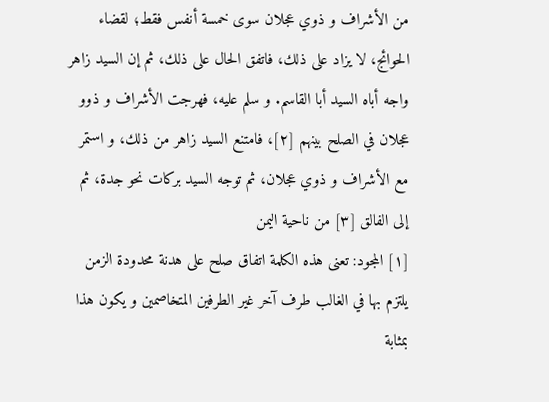من الأشراف و ذوي عجلان سوى خمسة أنفس فقط؛ لقضاء الحوائج، لا يزاد على ذلك، فاتفق الحال على ذلك، ثم إن السيد زاهر واجه أباه السيد أبا القاسم. و سلم عليه، فهرجت الأشراف و ذوو عجلان في الصلح بينهم [٢]، فامتنع السيد زاهر من ذلك، و استمر مع الأشراف و ذوي عجلان، ثم توجه السيد بركات نحو جدة، ثم إلى الفالق [٣] من ناحية اليمن
[١] المجود: تعنى هذه الكلمة اتفاق صلح على هدنة محدودة الزمن يلتزم بها في الغالب طرف آخر غير الطرفين المتخاصمين و يكون هذا بمثابة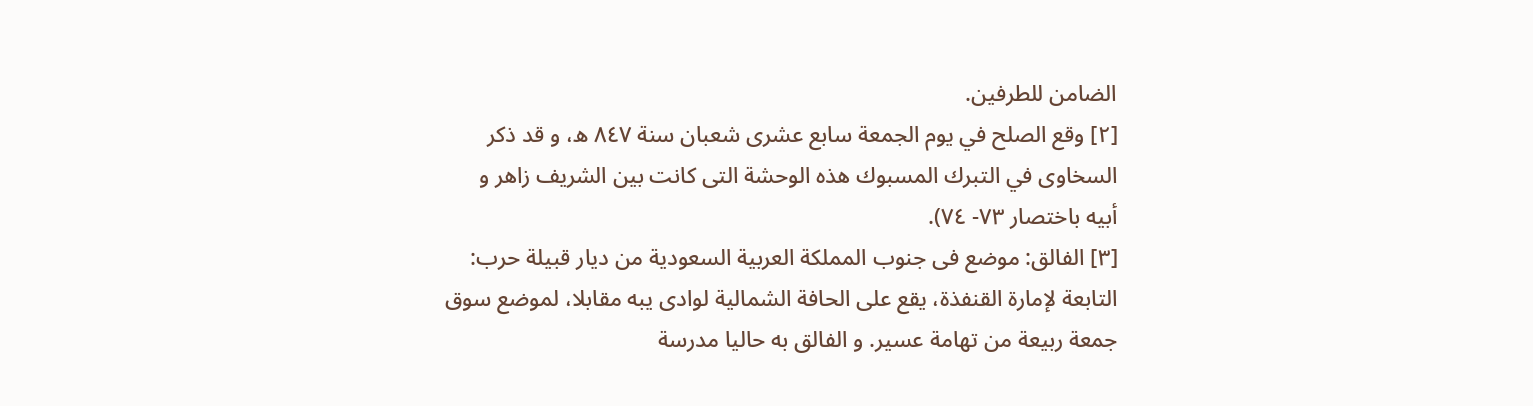الضامن للطرفين.
[٢] وقع الصلح في يوم الجمعة سابع عشرى شعبان سنة ٨٤٧ ه، و قد ذكر السخاوى في التبرك المسبوك هذه الوحشة التى كانت بين الشريف زاهر و أبيه باختصار ٧٣- ٧٤).
[٣] الفالق: موضع فى جنوب المملكة العربية السعودية من ديار قبيلة حرب:
التابعة لإمارة القنفذة، يقع على الحافة الشمالية لوادى يبه مقابلا، لموضع سوق جمعة ربيعة من تهامة عسير. و الفالق به حاليا مدرسة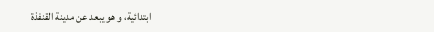ابتدائية، و هو يبعد عن مدينة القنفذة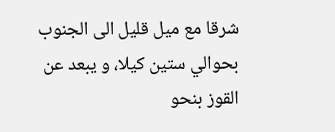شرقا مع ميل قليل الى الجنوب بحوالي ستين كيلا، و يبعد عن القوز بنحو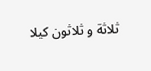ثلاثة و ثلاثون كيلا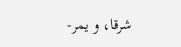شرقا، و يمر-